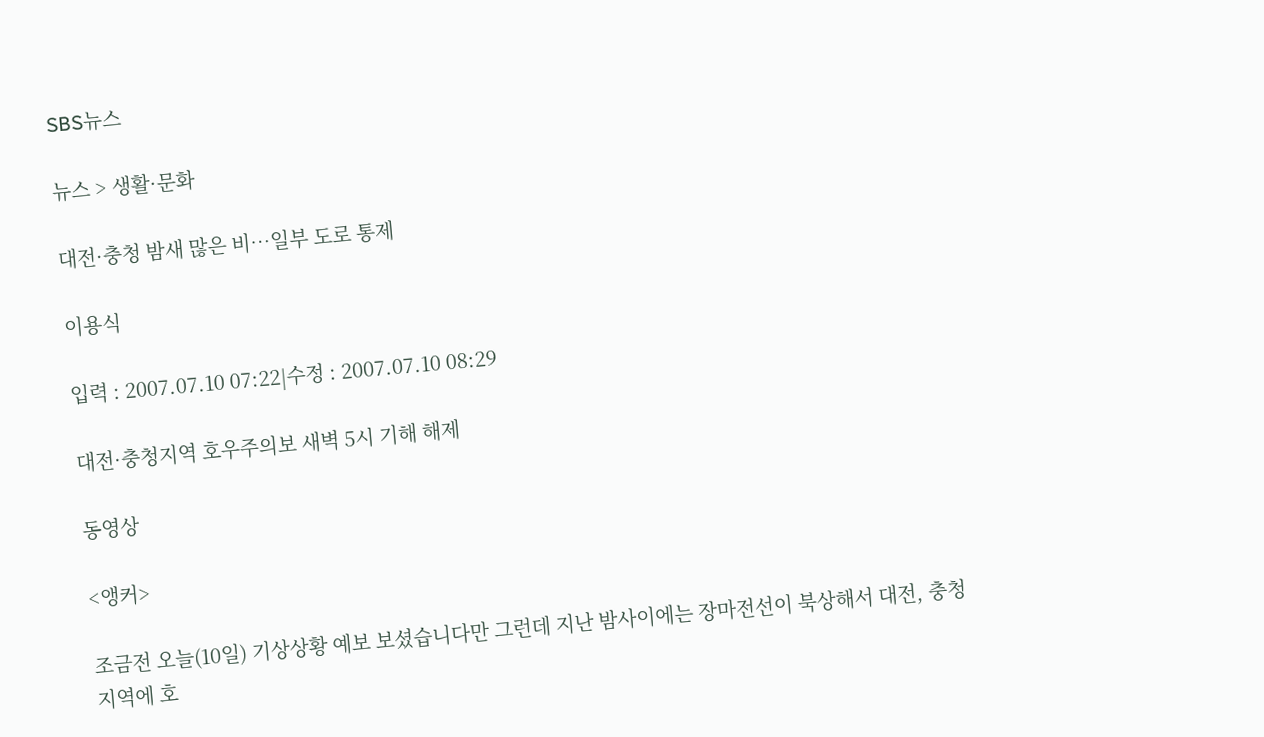SBS뉴스

뉴스 > 생활·문화

대전·충청 밤새 많은 비…일부 도로 통제

이용식

입력 : 2007.07.10 07:22|수정 : 2007.07.10 08:29

대전·충청지역 호우주의보 새벽 5시 기해 해제

동영상

<앵커>

조금전 오늘(10일) 기상상황 예보 보셨습니다만 그런데 지난 밤사이에는 장마전선이 북상해서 대전, 충청지역에 호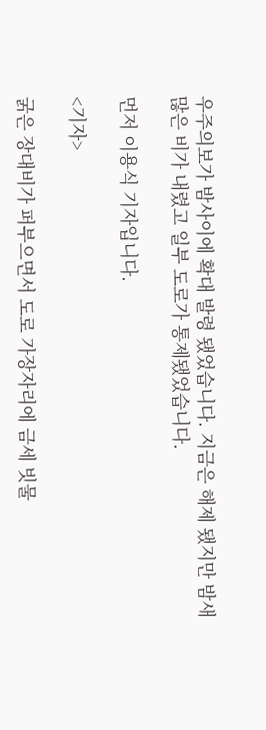우주의보가 밤사이에 확대 발령 됐었습니다. 지금은 해제 됐지만 밤새 많은 비가 내렸고 일부 도로가 통제됐었습니다.

먼저 이용식 기자입니다.

<기자>

굵은 장대비가 퍼부으면서 도로 가장자리에 금세 빗물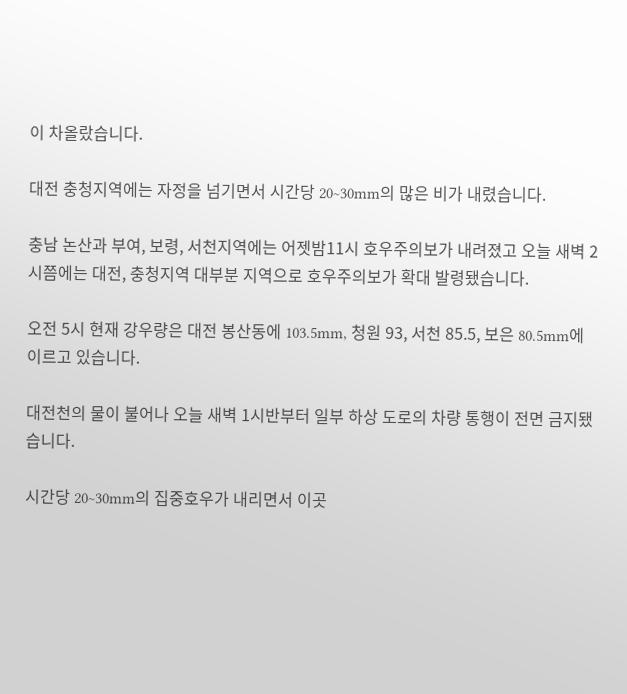이 차올랐습니다.

대전 충청지역에는 자정을 넘기면서 시간당 20~30mm의 많은 비가 내렸습니다.

충남 논산과 부여, 보령, 서천지역에는 어젯밤11시 호우주의보가 내려졌고 오늘 새벽 2시쯤에는 대전, 충청지역 대부분 지역으로 호우주의보가 확대 발령됐습니다.

오전 5시 현재 강우량은 대전 봉산동에 103.5mm, 청원 93, 서천 85.5, 보은 80.5mm에 이르고 있습니다.

대전천의 물이 불어나 오늘 새벽 1시반부터 일부 하상 도로의 차량 통행이 전면 금지됐습니다.

시간당 20~30mm의 집중호우가 내리면서 이곳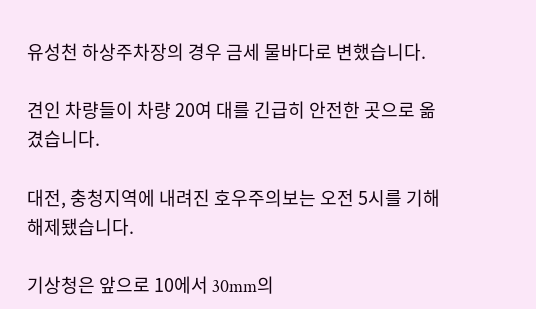유성천 하상주차장의 경우 금세 물바다로 변했습니다.

견인 차량들이 차량 20여 대를 긴급히 안전한 곳으로 옮겼습니다.

대전, 충청지역에 내려진 호우주의보는 오전 5시를 기해 해제됐습니다.

기상청은 앞으로 10에서 30mm의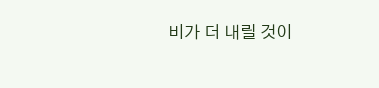비가 더 내릴 것이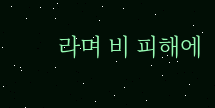라며 비 피해에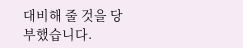대비해 줄 것을 당부했습니다.